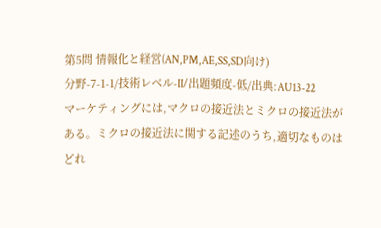第5問 情報化と経営(AN,PM,AE,SS,SD向け)
分野-7-1-1/技術レベル-II/出題頻度-低/出典:AU13-22
マーケティングには,マクロの接近法とミクロの接近法がある。ミクロの接近法に関する記述のうち,適切なものはどれ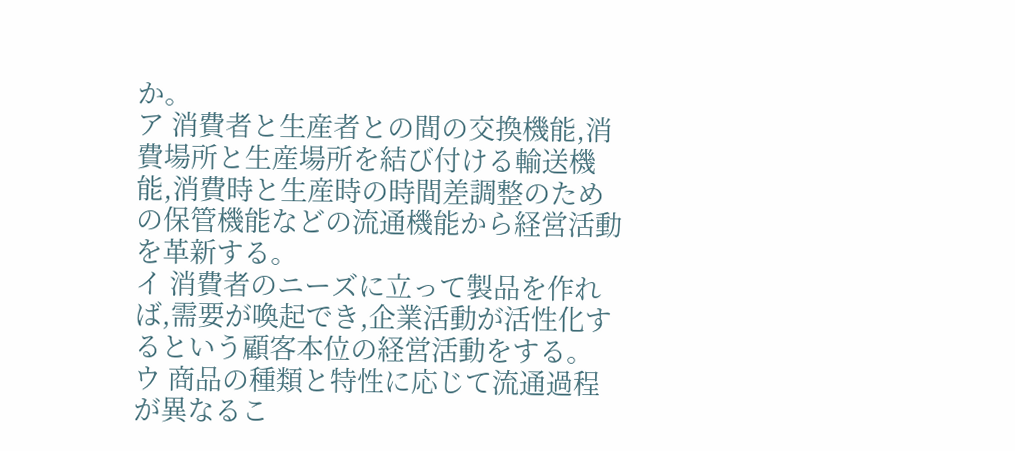か。
ア 消費者と生産者との間の交換機能,消費場所と生産場所を結び付ける輸送機能,消費時と生産時の時間差調整のための保管機能などの流通機能から経営活動を革新する。
イ 消費者のニーズに立って製品を作れば,需要が喚起でき,企業活動が活性化するという顧客本位の経営活動をする。
ウ 商品の種類と特性に応じて流通過程が異なるこ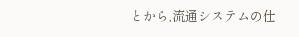とから,流通システムの仕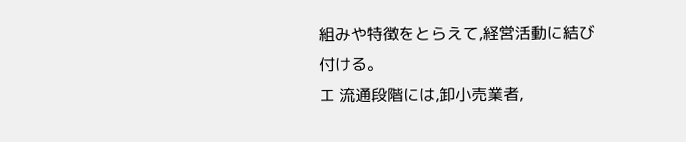組みや特徴をとらえて,経営活動に結び付ける。
エ 流通段階には,卸小売業者,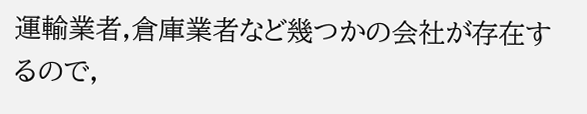運輸業者,倉庫業者など幾つかの会社が存在するので,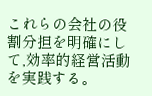これらの会社の役割分担を明確にして,効率的経営活動を実践する。